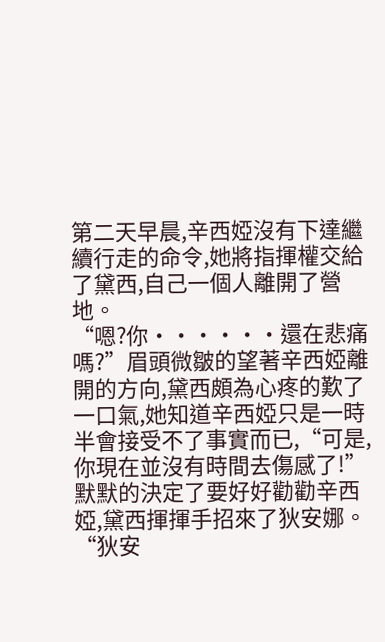第二天早晨,辛西婭沒有下達繼續行走的命令,她將指揮權交給了黛西,自己一個人離開了營地。
“嗯?你······還在悲痛嗎?”眉頭微皺的望著辛西婭離開的方向,黛西頗為心疼的歎了一口氣,她知道辛西婭只是一時半會接受不了事實而已,“可是,你現在並沒有時間去傷感了!”
默默的決定了要好好勸勸辛西婭,黛西揮揮手招來了狄安娜。
“狄安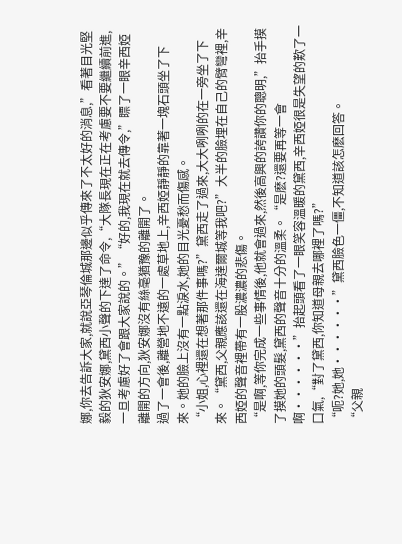娜,你去告訴大家,就說亞琴倫城那邊似乎傳來了不太好的消息,”看著目光堅毅的狄安娜,黛西小聲的下達了命令,“大隊長現在正在考慮要不要繼續前進,一旦考慮好了會跟大家說的。”“好的,我現在就去傳令,”瞟了一眼辛西婭離開的方向,狄安娜沒有絲毫猶豫的離開了。
過了一會後,離營地不遠的一處草地上,辛西婭靜靜的靠著一塊石頭坐了下來。她的臉上沒有一點淚水,她的目光憂愁而傷感。
“小姐,心裡還在想著那件事嗎?”黛西走了過來,大大咧咧的在一旁坐了下來。“黛西,父親應該還在海達爾城等我吧?”大半的臉埋在自己的臂彎裡,辛西婭的聲音裡帶有一股濃濃的悲傷。
“是啊,等你完成一些事情後,他就會過來,然後高興的誇讚你的聰明,”抬手摸了摸她的頭髮,黛西的聲音十分的溫柔。“是麽?還要再等一會啊······”抬起頭看了一眼笑容溫暖的黛西,辛西婭很是失望的歎了一口氣,“對了黛西,你知道母親去哪裡了嗎?”
“呃?她,她······”黛西臉色一僵,不知道該怎麽回答。
“父親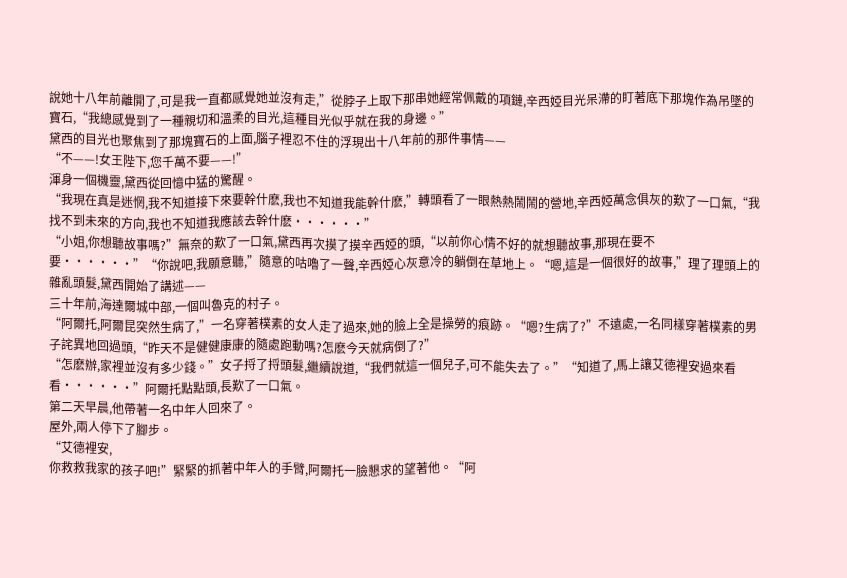說她十八年前離開了,可是我一直都感覺她並沒有走,”從脖子上取下那串她經常佩戴的項鏈,辛西婭目光呆滯的盯著底下那塊作為吊墜的寶石,“我總感覺到了一種親切和溫柔的目光,這種目光似乎就在我的身邊。”
黛西的目光也聚焦到了那塊寶石的上面,腦子裡忍不住的浮現出十八年前的那件事情——
“不——!女王陛下,您千萬不要——!”
渾身一個機靈,黛西從回憶中猛的驚醒。
“我現在真是迷惘,我不知道接下來要幹什麽,我也不知道我能幹什麽,”轉頭看了一眼熱熱鬧鬧的營地,辛西婭萬念俱灰的歎了一口氣,“我找不到未來的方向,我也不知道我應該去幹什麽······”
“小姐,你想聽故事嗎?”無奈的歎了一口氣,黛西再次摸了摸辛西婭的頭,“以前你心情不好的就想聽故事,那現在要不要······”“你說吧,我願意聽,”隨意的咕嚕了一聲,辛西婭心灰意冷的躺倒在草地上。“嗯,這是一個很好的故事,”理了理頭上的雜亂頭髮,黛西開始了講述——
三十年前,海達爾城中部,一個叫魯克的村子。
“阿爾托,阿爾昆突然生病了,”一名穿著樸素的女人走了過來,她的臉上全是操勞的痕跡。“嗯?生病了?”不遠處,一名同樣穿著樸素的男子詫異地回過頭,“昨天不是健健康康的隨處跑動嗎?怎麽今天就病倒了?”
“怎麽辦,家裡並沒有多少錢。”女子捋了捋頭髮,繼續說道,“我們就這一個兒子,可不能失去了。”“知道了,馬上讓艾德裡安過來看看······”阿爾托點點頭,長歎了一口氣。
第二天早晨,他帶著一名中年人回來了。
屋外,兩人停下了腳步。
“艾德裡安,
你救救我家的孩子吧!”緊緊的抓著中年人的手臂,阿爾托一臉懇求的望著他。“阿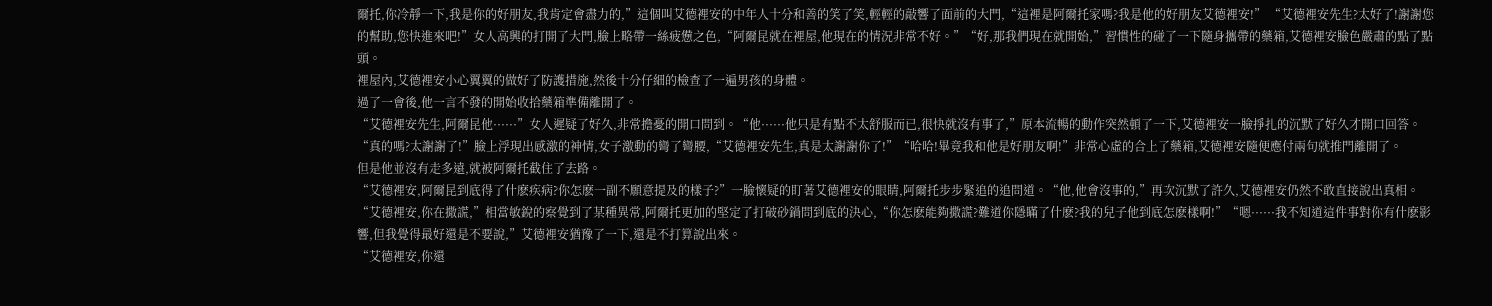爾托,你冷靜一下,我是你的好朋友,我肯定會盡力的,”這個叫艾德裡安的中年人十分和善的笑了笑,輕輕的敲響了面前的大門,“這裡是阿爾托家嗎?我是他的好朋友艾德裡安!” “艾德裡安先生?太好了!謝謝您的幫助,您快進來吧!”女人高興的打開了大門,臉上略帶一絲疲憊之色,“阿爾昆就在裡屋,他現在的情況非常不好。”“好,那我們現在就開始,”習慣性的碰了一下隨身攜帶的藥箱,艾德裡安臉色嚴肅的點了點頭。
裡屋內,艾德裡安小心翼翼的做好了防護措施,然後十分仔細的檢查了一遍男孩的身體。
過了一會後,他一言不發的開始收拾藥箱準備離開了。
“艾德裡安先生,阿爾昆他······”女人遲疑了好久,非常擔憂的開口問到。“他······他只是有點不太舒服而已,很快就沒有事了,”原本流暢的動作突然頓了一下,艾德裡安一臉掙扎的沉默了好久才開口回答。
“真的嗎?太謝謝了!”臉上浮現出感激的神情,女子激動的彎了彎腰,“艾德裡安先生,真是太謝謝你了!”“哈哈!畢竟我和他是好朋友啊!”非常心虛的合上了藥箱,艾德裡安隨便應付兩句就推門離開了。
但是他並沒有走多遠,就被阿爾托截住了去路。
“艾德裡安,阿爾昆到底得了什麽疾病?你怎麽一副不願意提及的樣子?”一臉懷疑的盯著艾德裡安的眼睛,阿爾托步步緊追的追問道。“他,他會沒事的,”再次沉默了許久,艾德裡安仍然不敢直接說出真相。
“艾德裡安,你在撒謊,”相當敏銳的察覺到了某種異常,阿爾托更加的堅定了打破砂鍋問到底的決心,“你怎麽能夠撒謊?難道你隱瞞了什麽?我的兒子他到底怎麽樣啊!”“嗯······我不知道這件事對你有什麽影響,但我覺得最好還是不要說,”艾德裡安猶豫了一下,還是不打算說出來。
“艾德裡安,你還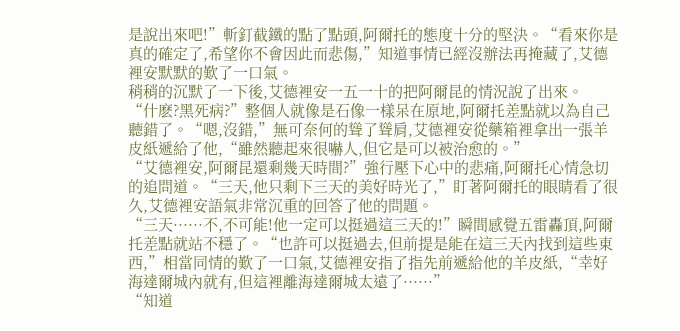是說出來吧!”斬釘截鐵的點了點頭,阿爾托的態度十分的堅決。“看來你是真的確定了,希望你不會因此而悲傷,”知道事情已經沒辦法再掩藏了,艾德裡安默默的歎了一口氣。
稍稍的沉默了一下後,艾德裡安一五一十的把阿爾昆的情況說了出來。
“什麽?黑死病?”整個人就像是石像一樣呆在原地,阿爾托差點就以為自己聽錯了。“嗯,沒錯,”無可奈何的聳了聳肩,艾德裡安從藥箱裡拿出一張羊皮紙遞給了他,“雖然聽起來很嚇人,但它是可以被治愈的。”
“艾德裡安,阿爾昆還剩幾天時間?”強行壓下心中的悲痛,阿爾托心情急切的追問道。“三天,他只剩下三天的美好時光了,”盯著阿爾托的眼睛看了很久,艾德裡安語氣非常沉重的回答了他的問題。
“三天······不,不可能!他一定可以挺過這三天的!”瞬間感覺五雷轟頂,阿爾托差點就站不穩了。“也許可以挺過去,但前提是能在這三天內找到這些東西,”相當同情的歎了一口氣,艾德裡安指了指先前遞給他的羊皮紙,“幸好海達爾城內就有,但這裡離海達爾城太遠了······”
“知道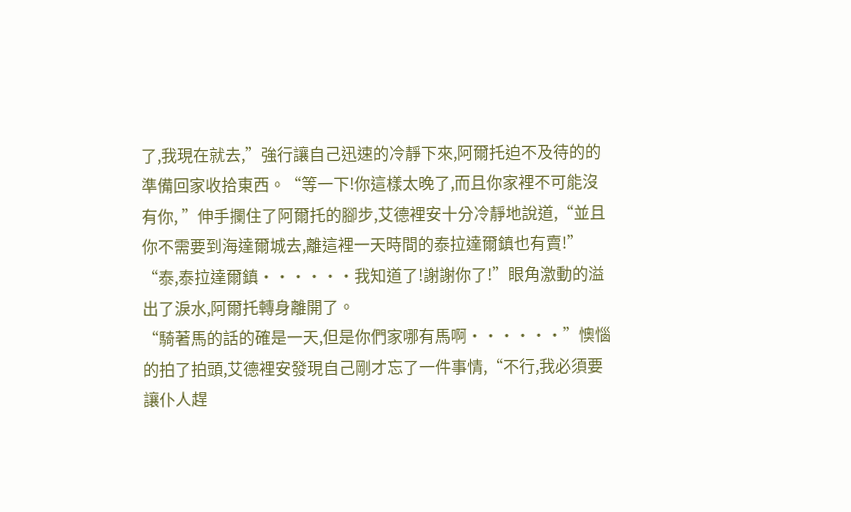了,我現在就去,”強行讓自己迅速的冷靜下來,阿爾托迫不及待的的準備回家收拾東西。“等一下!你這樣太晚了,而且你家裡不可能沒有你, ”伸手攔住了阿爾托的腳步,艾德裡安十分冷靜地說道,“並且你不需要到海達爾城去,離這裡一天時間的泰拉達爾鎮也有賣!”
“泰,泰拉達爾鎮······我知道了!謝謝你了!”眼角激動的溢出了淚水,阿爾托轉身離開了。
“騎著馬的話的確是一天,但是你們家哪有馬啊······”懊惱的拍了拍頭,艾德裡安發現自己剛才忘了一件事情,“不行,我必須要讓仆人趕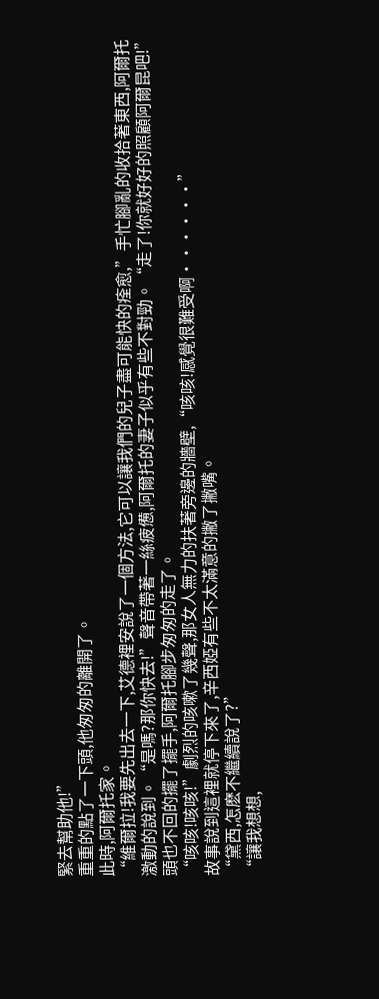緊去幫助他!”
重重的點了一下頭,他匆匆的離開了。
此時,阿爾托家。
“維爾拉!我要先出去一下,艾德裡安說了一個方法,它可以讓我們的兒子盡可能快的痊愈,”手忙腳亂的收拾著東西,阿爾托激動的說到。“是嗎?那你快去!”聲音帶著一絲疲憊,阿爾托的妻子似乎有些不對勁。“走了!你就好好的照顧阿爾昆吧!”頭也不回的擺了擺手,阿爾托腳步匆匆的走了。
“咳咳!咳咳!”劇烈的咳嗽了幾聲,那女人無力的扶著旁邊的牆壁,“咳咳!感覺很難受啊······”
故事說到這裡就停下來了,辛西婭有些不太滿意的撇了撇嘴。
“黛西,怎麽不繼續說了?”
“讓我想想,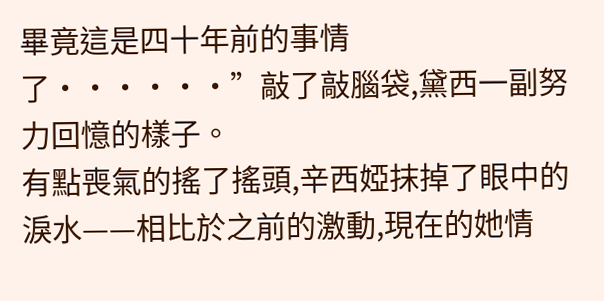畢竟這是四十年前的事情了······”敲了敲腦袋,黛西一副努力回憶的樣子。
有點喪氣的搖了搖頭,辛西婭抹掉了眼中的淚水——相比於之前的激動,現在的她情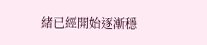緒已經開始逐漸穩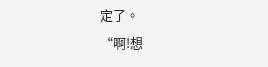定了。
“啊!想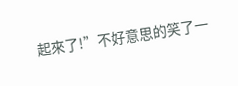起來了!”不好意思的笑了一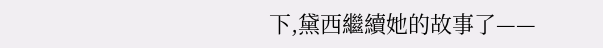下,黛西繼續她的故事了——